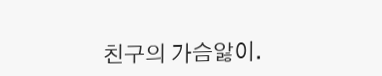친구의 가슴앓이.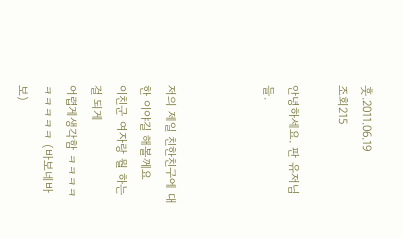훗.2011.06.19
조회215

안녕하세요. 판 유저님들.



저의 제일 친한친구에 대한 이야길 해볼께요
이친군 여자랑 뭘 하는걸 되게
어렵게생각함 ㅋㅋㅋㅋㅋㅋㅋㅋㅋ (바보네바보)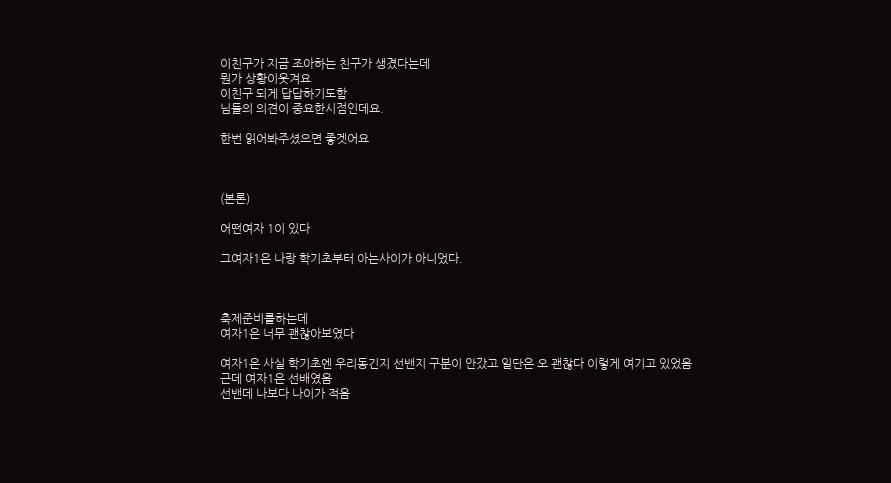이친구가 지금 조아하는 친구가 생겼다는데
뭔가 상황이웃겨요
이친구 되게 답답하기도함
님들의 의견이 중요한시점인데요.

한번 읽어봐주셨으면 좋겟어요



(본론)

어떤여자 1이 있다

그여자1은 나랑 학기초부터 아는사이가 아니었다.



축제준비를하는데
여자1은 너무 괜찮아보였다

여자1은 사실 학기초엔 우리동긴지 선밴지 구분이 안갔고 일단은 오 괜찮다 이렇게 여기고 있었음
근데 여자1은 선배였음
선밴데 나보다 나이가 적음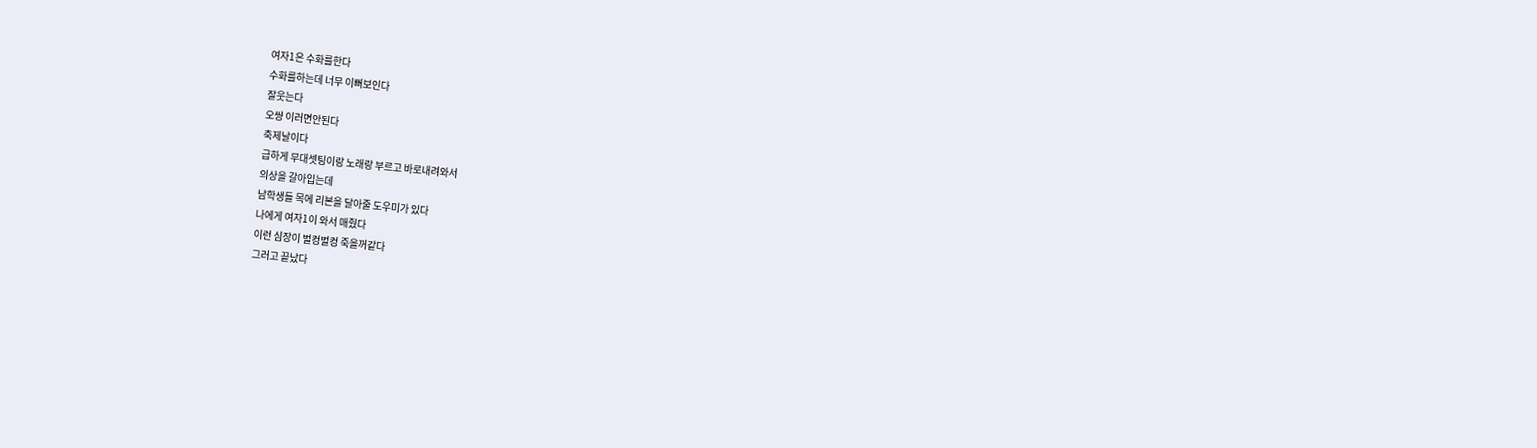여자1은 수화를한다
수화를하는데 너무 이뻐보인다
잘웃는다
오썅 이러면안된다
축제날이다
급하게 무대셋팅이랑 노래랑 부르고 바로내려와서
의상을 갈아입는데
남학생들 목에 리본을 달아줄 도우미가 있다
나에게 여자1이 와서 매줬다
이런 심장이 벌컹벌컹 죽을꺼같다
그러고 끝났다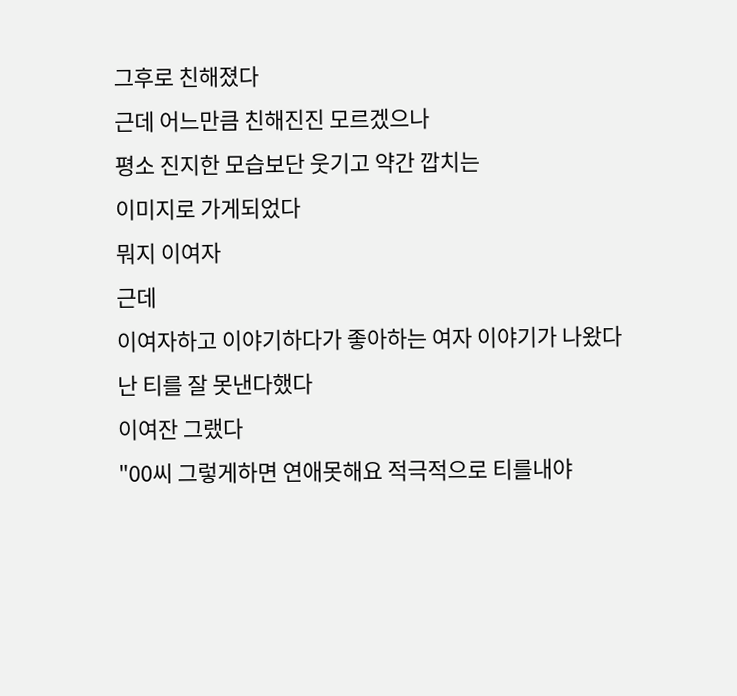그후로 친해졌다
근데 어느만큼 친해진진 모르겠으나
평소 진지한 모습보단 웃기고 약간 깝치는
이미지로 가게되었다
뭐지 이여자
근데
이여자하고 이야기하다가 좋아하는 여자 이야기가 나왔다
난 티를 잘 못낸다했다
이여잔 그랬다
"00씨 그렇게하면 연애못해요 적극적으로 티를내야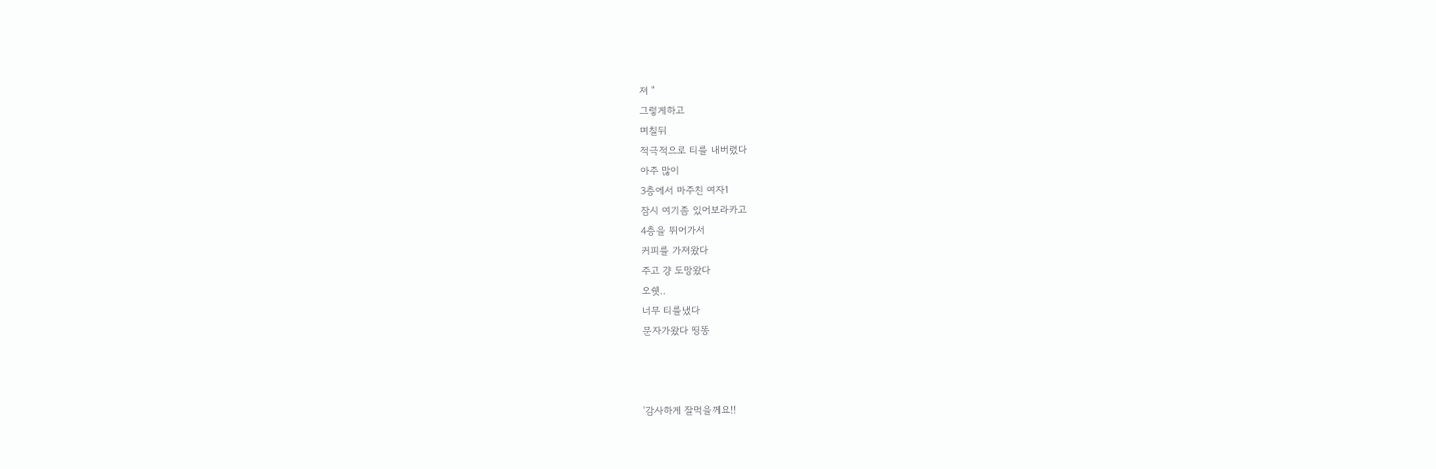져 "
그렇게하고
며칠뒤
적극적으로 티를 내버렸다
아주 많이
3층에서 마주친 여자1
잠시 여기좀 있어보라카고
4층을 뛰어가서
커피를 가져왔다
주고 걍 도망왔다
오쉣..
너무 티를냈다
문자가왔다 띵똥



'감사하게 잘먹을께요!!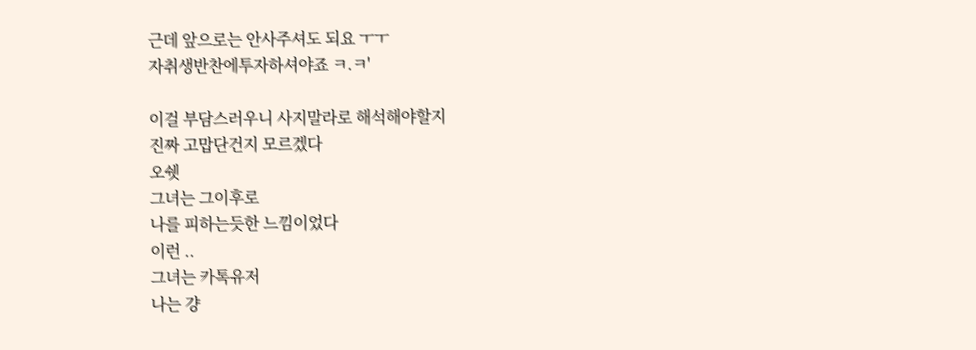근데 앞으로는 안사주셔도 되요 ㅜㅜ
자취생반찬에투자하셔야죠 ㅋ.ㅋ'

이걸 부담스러우니 사지말라로 해석해야할지
진짜 고맙단건지 모르겠다
오쉣
그녀는 그이후로
나를 피하는듯한 느낌이었다
이런 ..
그녀는 카톡유저
나는 걍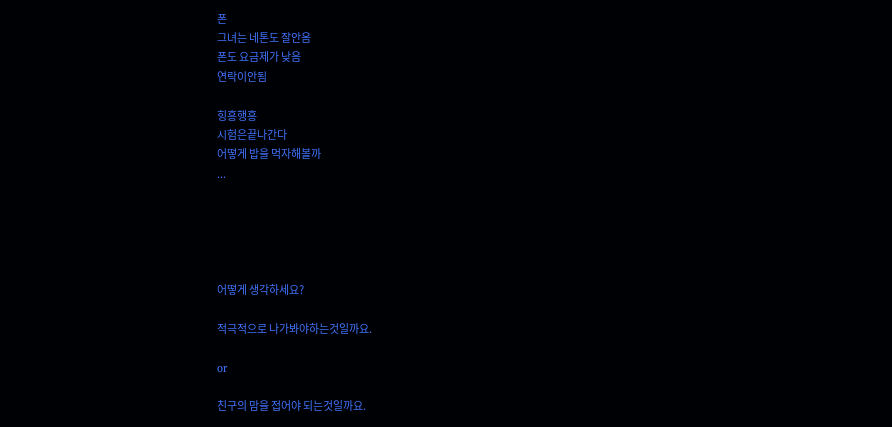폰
그녀는 네톤도 잘안옴
폰도 요금제가 낮음
연락이안됨

힝흥행흥
시험은끝나간다
어떻게 밥을 먹자해볼까
...





어떻게 생각하세요?

적극적으로 나가봐야하는것일까요.

or

친구의 맘을 접어야 되는것일까요.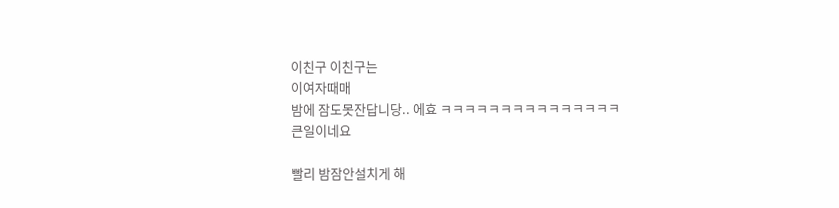이친구 이친구는
이여자때매
밤에 잠도못잔답니당.. 에효 ㅋㅋㅋㅋㅋㅋㅋㅋㅋㅋㅋㅋㅋㅋㅋ큰일이네요

빨리 밤잠안설치게 해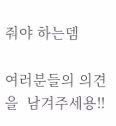줘야 하는뎀

여러분들의 의견을  남겨주세용!!